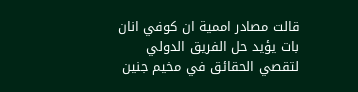قالت مصادر اممية ان كوفي انان بات يؤيد حل الفريق الدولي لتقصي الحقائق في مخيم جنين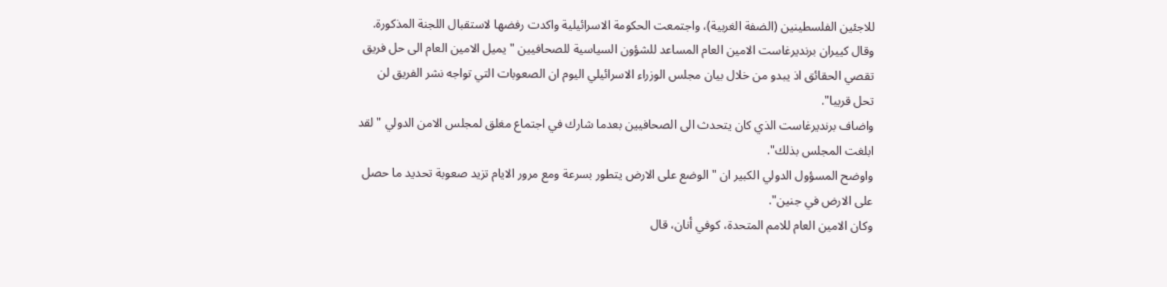للاجئين الفلسطينين (الضفة الغربية)، واجتمعت الحكومة الاسرائيلية واكدت رفضها لاستقبال اللجنة المذكورة.
وقال كييران برنديرغاست الامين العام المساعد للشؤون السياسية للصحافيين "يميل الامين العام الى حل فريق تقصي الحقائق اذ يبدو من خلال بيان مجلس الوزراء الاسرائيلي اليوم ان الصعوبات التي تواجه نشر الفريق لن تحل قريبا".
واضاف برنديرغاست الذي كان يتحدث الى الصحافيين بعدما شارك في اجتماع مغلق لمجلس الامن الدولي "لقد ابلغت المجلس بذلك".
واوضح المسؤول الدولي الكبير ان "الوضع على الارض يتطور بسرعة ومع مرور الايام تزيد صعوبة تحديد ما حصل على الارض في جنين".
وكان الامين العام للامم المتحدة، كوفي أنان، قال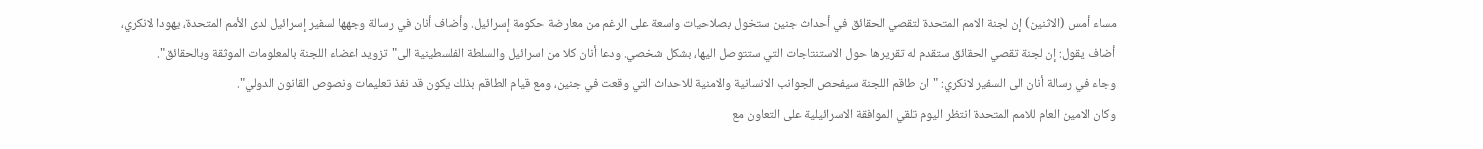مساء أمس (الاثنين) إن لجنة الامم المتحدة لتقصي الحقائق في أحداث جنين ستخول بصلاحيات واسعة على الرغم من معارضة حكومة إسرائيل. وأضاف أنان في رسالة وجهها لسفير إسرائيل لدى الأمم المتحدة، يهودا لانكري، أضاف يقول: إن لجنة تقصي الحقائق ستقدم له تقريرها حول الاستنتاجات التي ستتوصل اليها، بشكل شخصي. ودعا أنان كلا من اسرائيل والسلطة الفلسطينية الى"تزويد اعضاء اللجنة بالمعلومات الموثقة وبالحقائق".
وجاء في رسالة أنان الى السفير لانكري: "ان طاقم اللجنة سيفحص الجوانب الانسانية والامنية للاحداث التي وقعت في جنين، ومع قيام الطاقم بذلك يكون قد نفذ تعليمات ونصوص القانون الدولي".
وكان الامين العام للامم المتحدة انتظر اليوم تلقي الموافقة الاسرائيلية على التعاون مع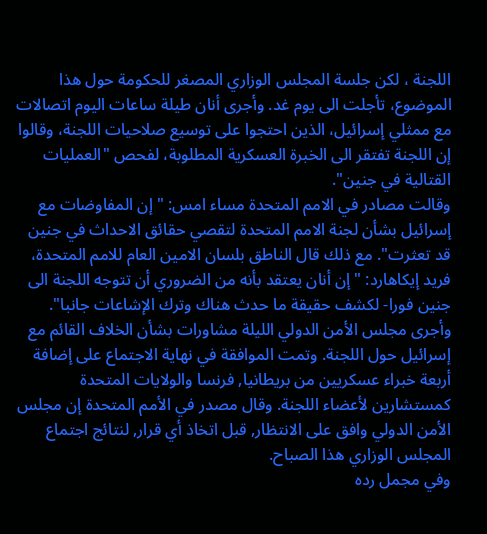اللجنة ، لكن جلسة المجلس الوزاري المصغر للحكومة حول هذا الموضوع، تأجلت الى يوم غد. وأجرى أنان طيلة ساعات اليوم اتصالات مع ممثلي إسرائيل، الذين احتجوا على توسيع صلاحيات اللجنة، وقالوا إن اللجنة تفتقر الى الخبرة العسكرية المطلوبة، لفحص "العمليات القتالية في جنين".
وقالت مصادر في الامم المتحدة مساء امس: "إن المفاوضات مع إسرائيل بشأن لجنة الامم المتحدة لتقصي حقائق الاحداث في جنين قد تعثرت". مع ذلك قال الناطق بلسان الامين العام للامم المتحدة، فريد إيكاهارد: "إن أنان يعتقد بأنه من الضروري أن تتوجه اللجنة الى جنين فورا- لكشف حقيقة ما حدث هناك وترك الإشاعات جانبا".
وأجرى مجلس الأمن الدولي الليلة مشاورات بشأن الخلاف القائم مع إسرائيل حول اللجنة. وتمت الموافقة في نهاية الاجتماع على إضافة أربعة خبراء عسكريين من بريطانيا, فرنسا والولايات المتحدة كمستشارين لأعضاء اللجنة. وقال مصدر في الأمم المتحدة إن مجلس الأمن الدولي وافق على الانتظار, قبل اتخاذ أي قرار, لنتائج اجتماع المجلس الوزاري هذا الصباح.
وفي مجمل رده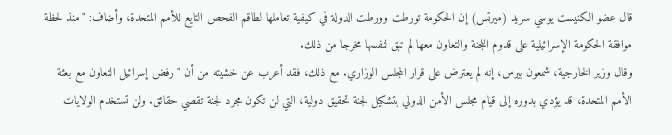قال عضو الكنيست يوسي سريد (ميرتس) إن الحكومة تورطت وورطت الدولة في كيفية تعاملها لطاقم الفحص التايع للأمم المتحدة، وأضاف: "منذ لحظة موافقة الحكومة الإسرائيلية على قدوم اللجنة والتعاون معها لم تبق لنفسها مخرجا من ذلك.
وقال وزير الخارجية، شمعون بيرس، إنه لم يعترض على قرار المجلس الوزاري. مع ذلك، فقد أعرب عن خشيته من أن "رفض إسرائيل التعاون مع بعثة الأمم المتحدة، قد يؤدي بدوره إلى قيام مجلس الأمن الدولي بتشكيل لجنة تحقيق دولية، التي لن تكون مجرد لجنة تقصي حقائق. ولن تستخدم الولايات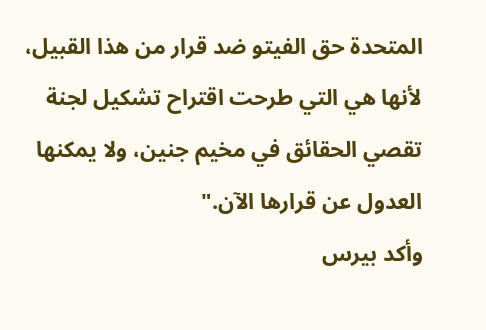المتحدة حق الفيتو ضد قرار من هذا القبيل، لأنها هي التي طرحت اقتراح تشكيل لجنة تقصي الحقائق في مخيم جنين، ولا يمكنها العدول عن قرارها الآن."
وأكد بيرس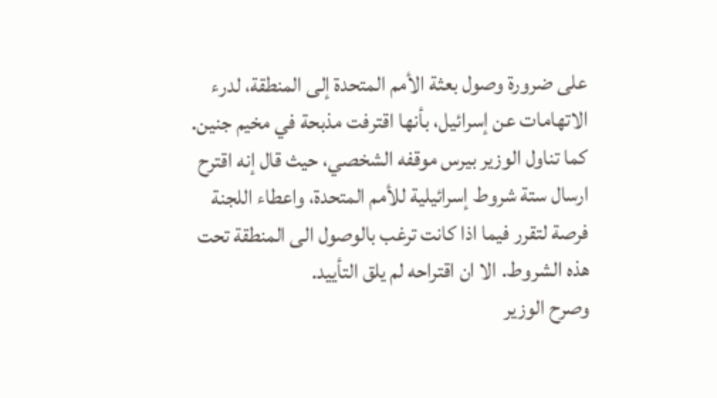على ضرورة وصول بعثة الأمم المتحدة إلى المنطقة، لدرء الاتهامات عن إسرائيل، بأنها اقترفت مذبحة في مخيم جنين. كما تناول الوزير بيرس موقفه الشخصي، حيث قال إنه اقترح ارسال ستة شروط إسرائيلية للأمم المتحدة، واعطاء اللجنة فرصة لتقرر فيما اذا كانت ترغب بالوصول الى المنطقة تحت هذه الشروط. الا ان اقتراحه لم يلق التأييد.
وصرح الوزير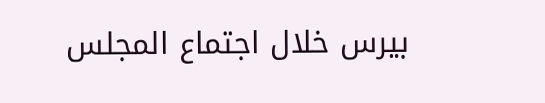بيرس خلال اجتماع المجلس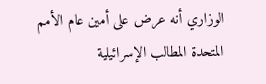الوزاري أنه عرض على أمين عام الأمم المتحدة المطالب الإسرائيلية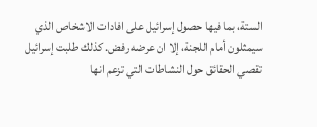الستة، بما فيها حصول إسرائيل على افادات الاشخاص الذي سيمثلون أمام اللجنة، إلا ان عرضه رفض. كذلك طلبت إسرائيل تقصي الحقائق حول النشاطات التي تزعم انها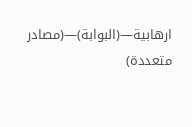ارهابية—(البوابة)—(مصادر متعددة)